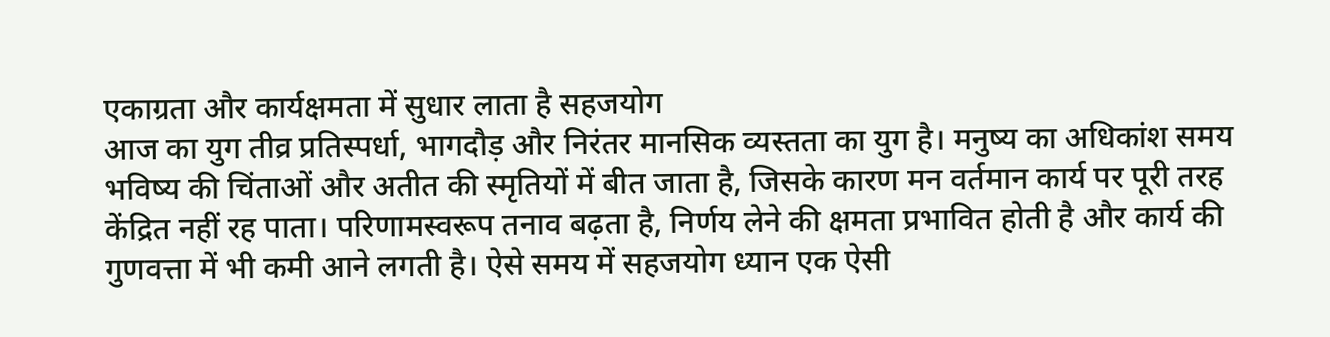एकाग्रता और कार्यक्षमता में सुधार लाता है सहजयोग
आज का युग तीव्र प्रतिस्पर्धा, भागदौड़ और निरंतर मानसिक व्यस्तता का युग है। मनुष्य का अधिकांश समय भविष्य की चिंताओं और अतीत की स्मृतियों में बीत जाता है, जिसके कारण मन वर्तमान कार्य पर पूरी तरह केंद्रित नहीं रह पाता। परिणामस्वरूप तनाव बढ़ता है, निर्णय लेने की क्षमता प्रभावित होती है और कार्य की गुणवत्ता में भी कमी आने लगती है। ऐसे समय में सहजयोग ध्यान एक ऐसी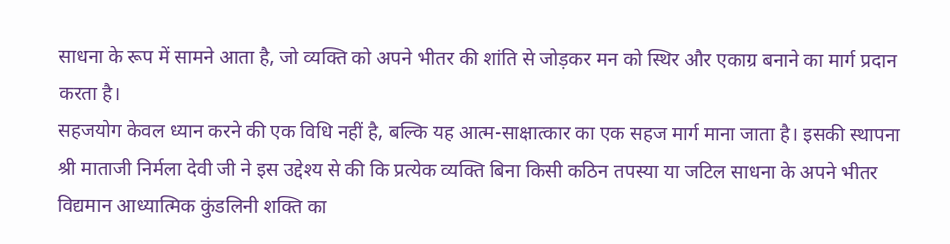साधना के रूप में सामने आता है, जो व्यक्ति को अपने भीतर की शांति से जोड़कर मन को स्थिर और एकाग्र बनाने का मार्ग प्रदान करता है।
सहजयोग केवल ध्यान करने की एक विधि नहीं है, बल्कि यह आत्म-साक्षात्कार का एक सहज मार्ग माना जाता है। इसकी स्थापना श्री माताजी निर्मला देवी जी ने इस उद्देश्य से की कि प्रत्येक व्यक्ति बिना किसी कठिन तपस्या या जटिल साधना के अपने भीतर विद्यमान आध्यात्मिक कुंडलिनी शक्ति का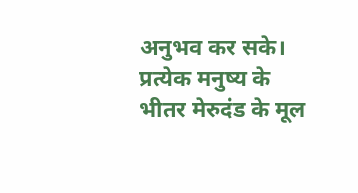अनुभव कर सके। प्रत्येक मनुष्य के भीतर मेरुदंड के मूल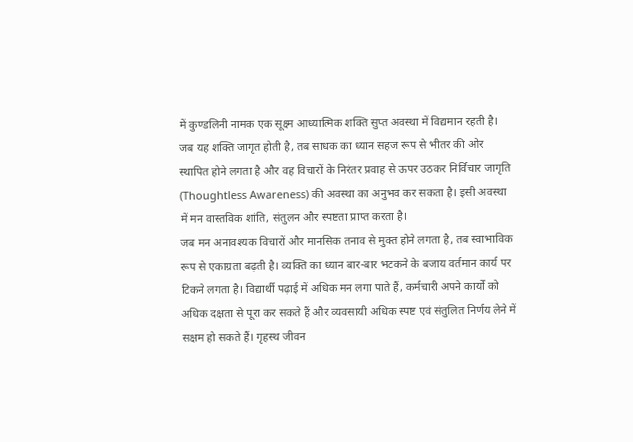में कुण्डलिनी नामक एक सूक्ष्म आध्यात्मिक शक्ति सुप्त अवस्था में विद्यमान रहती है। जब यह शक्ति जागृत होती है, तब साधक का ध्यान सहज रूप से भीतर की ओर स्थापित होने लगता है और वह विचारों के निरंतर प्रवाह से ऊपर उठकर निर्विचार जागृति (Thoughtless Awareness) की अवस्था का अनुभव कर सकता है। इसी अवस्था में मन वास्तविक शांति, संतुलन और स्पष्टता प्राप्त करता है।
जब मन अनावश्यक विचारों और मानसिक तनाव से मुक्त होने लगता है, तब स्वाभाविक रूप से एकाग्रता बढ़ती है। व्यक्ति का ध्यान बार-बार भटकने के बजाय वर्तमान कार्य पर टिकने लगता है। विद्यार्थी पढ़ाई में अधिक मन लगा पाते हैं, कर्मचारी अपने कार्यों को अधिक दक्षता से पूरा कर सकते हैं और व्यवसायी अधिक स्पष्ट एवं संतुलित निर्णय लेने में सक्षम हो सकते हैं। गृहस्थ जीवन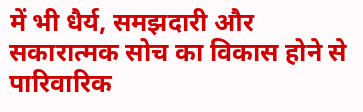में भी धैर्य, समझदारी और सकारात्मक सोच का विकास होने से पारिवारिक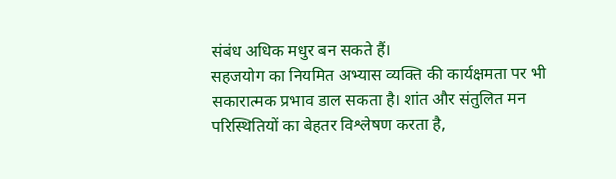संबंध अधिक मधुर बन सकते हैं।
सहजयोग का नियमित अभ्यास व्यक्ति की कार्यक्षमता पर भी सकारात्मक प्रभाव डाल सकता है। शांत और संतुलित मन परिस्थितियों का बेहतर विश्लेषण करता है,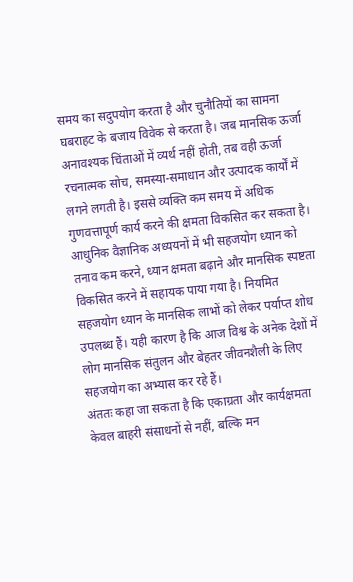समय का सदुपयोग करता है और चुनौतियों का सामना घबराहट के बजाय विवेक से करता है। जब मानसिक ऊर्जा अनावश्यक चिंताओं में व्यर्थ नहीं होती, तब वही ऊर्जा रचनात्मक सोच, समस्या-समाधान और उत्पादक कार्यों में लगने लगती है। इससे व्यक्ति कम समय में अधिक गुणवत्तापूर्ण कार्य करने की क्षमता विकसित कर सकता है।
आधुनिक वैज्ञानिक अध्ययनों में भी सहजयोग ध्यान को तनाव कम करने, ध्यान क्षमता बढ़ाने और मानसिक स्पष्टता विकसित करने में सहायक पाया गया है। नियमित सहजयोग ध्यान के मानसिक लाभों को लेकर पर्याप्त शोध उपलब्ध हैं। यही कारण है कि आज विश्व के अनेक देशों में लोग मानसिक संतुलन और बेहतर जीवनशैली के लिए सहजयोग का अभ्यास कर रहे हैं।
अंततः कहा जा सकता है कि एकाग्रता और कार्यक्षमता केवल बाहरी संसाधनों से नहीं, बल्कि मन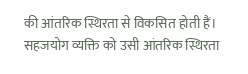की आंतरिक स्थिरता से विकसित होती हैं। सहजयोग व्यक्ति को उसी आंतरिक स्थिरता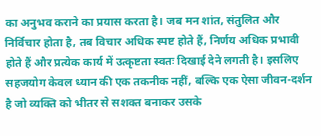का अनुभव कराने का प्रयास करता है। जब मन शांत, संतुलित और निर्विचार होता है, तब विचार अधिक स्पष्ट होते हैं, निर्णय अधिक प्रभावी होते हैं और प्रत्येक कार्य में उत्कृष्टता स्वतः दिखाई देने लगती है। इसलिए सहजयोग केवल ध्यान की एक तकनीक नहीं, बल्कि एक ऐसा जीवन-दर्शन है जो व्यक्ति को भीतर से सशक्त बनाकर उसके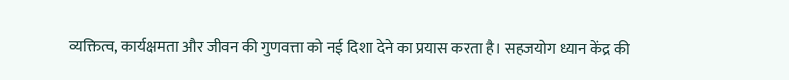व्यक्तित्व, कार्यक्षमता और जीवन की गुणवत्ता को नई दिशा देने का प्रयास करता है। सहजयोग ध्यान केंद्र की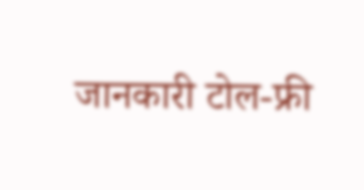जानकारी टोल-फ्री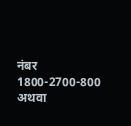नंबर 1800-2700-800 अथवा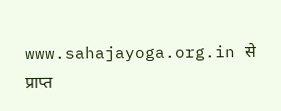www.sahajayoga.org.in से प्राप्त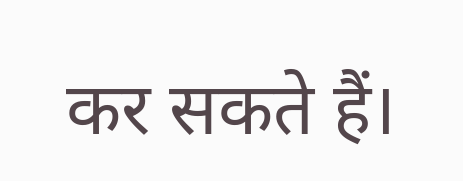कर सकते हैं।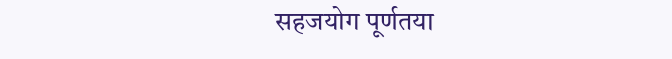सहजयोग पूर्णतया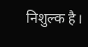निशुल्क है।